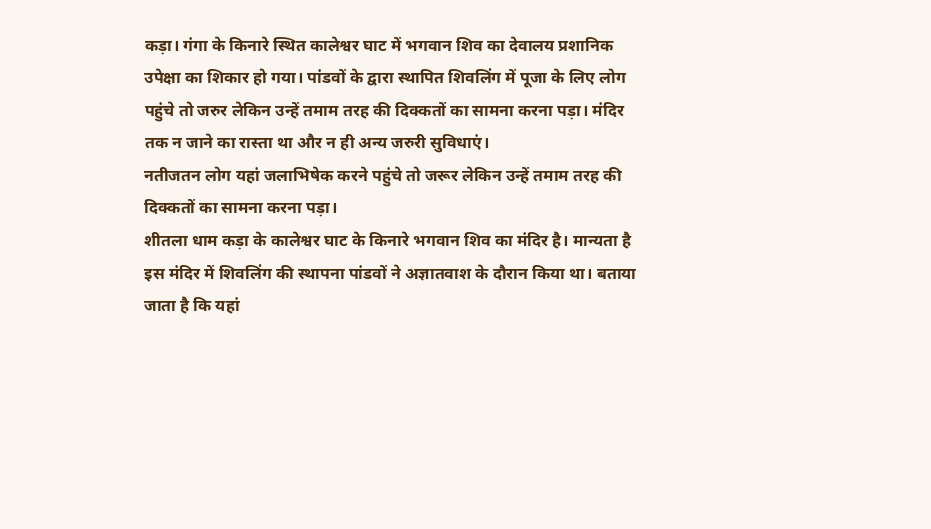कड़ा। गंगा के किनारे स्थित कालेश्वर घाट में भगवान शिव का देवालय प्रशानिक उपेक्षा का शिकार हो गया। पांडवों के द्वारा स्थापित शिवलिंग में पूजा के लिए लोग पहुंचे तो जरुर लेकिन उन्हें तमाम तरह की दिक्कतों का सामना करना पड़ा। मंदिर तक न जाने का रास्ता था और न ही अन्य जरुरी सुविधाएं।
नतीजतन लोग यहां जलाभिषेक करने पहुंचे तो जरूर लेकिन उन्हें तमाम तरह की दिक्कतों का सामना करना पड़ा।
शीतला धाम कड़ा के कालेश्वर घाट के किनारे भगवान शिव का मंदिर है। मान्यता है इस मंदिर में शिवलिंग की स्थापना पांडवों ने अज्ञातवाश के दौरान किया था। बताया जाता है कि यहां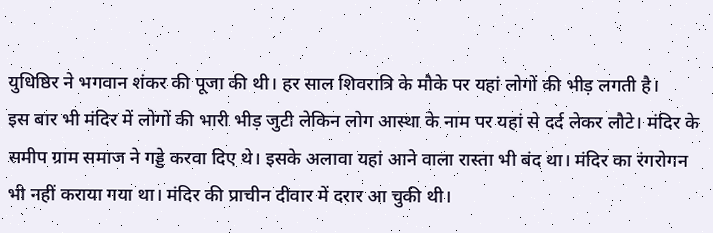युधिष्ठिर ने भगवान शंकर की पूजा की थी। हर साल शिवरात्रि के मौके पर यहां लोगों की भीड़ लगती है।
इस बार भी मंदिर में लोगों की भारी भीड़ जुटी लेकिन लोग आस्था के नाम पर यहां से दर्द लेकर लौटे। मंदिर के समीप ग्राम समाज ने गड्डे करवा दिए थे। इसके अलावा यहां आने वाला रास्ता भी बंद था। मंदिर का रंगरोगन भी नहीं कराया गया था। मंदिर की प्राचीन दीवार में दरार आ चुकी थी।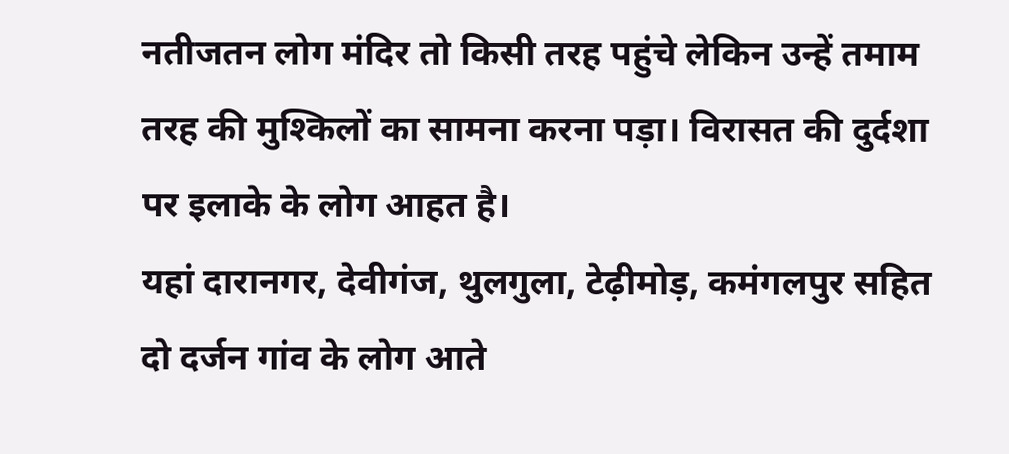नतीजतन लोग मंदिर तो किसी तरह पहुंचे लेकिन उन्हें तमाम तरह की मुश्किलों का सामना करना पड़ा। विरासत की दुर्दशा पर इलाके के लोग आहत है।
यहां दारानगर, देवीगंज, थुलगुला, टेढ़ीमोड़, कमंगलपुर सहित दो दर्जन गांव के लोग आते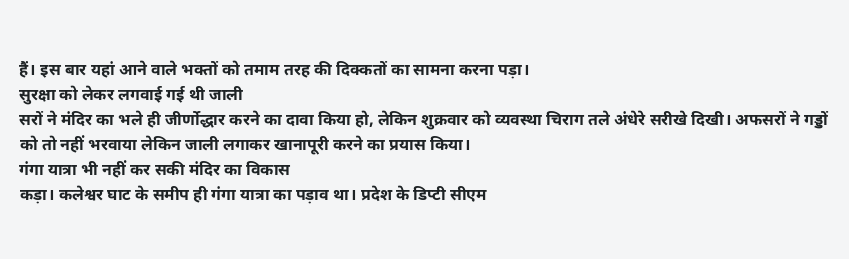हैं। इस बार यहां आने वाले भक्तों को तमाम तरह की दिक्कतों का सामना करना पड़ा।
सुरक्षा को लेकर लगवाई गई थी जाली
सरों ने मंदिर का भले ही जीर्णोद्धार करने का दावा किया हो, लेकिन शुक्रवार को व्यवस्था चिराग तले अंधेरे सरीखे दिखी। अफसरों ने गड्डों को तो नहीं भरवाया लेकिन जाली लगाकर खानापूरी करने का प्रयास किया।
गंगा यात्रा भी नहीं कर सकी मंदिर का विकास
कड़ा। कलेश्वर घाट के समीप ही गंगा यात्रा का पड़ाव था। प्रदेश के डिप्टी सीएम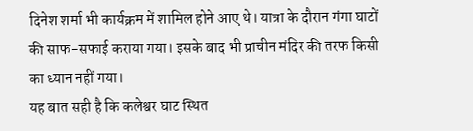दिनेश शर्मा भी कार्यक्रम में शामिल होने आए थे। यात्रा के दौरान गंगा घाटों की साफ-सफाई कराया गया। इसके बाद भी प्राचीन मंदिर की तरफ किसी का ध्यान नहीं गया।
यह बात सही है कि कलेश्वर घाट स्थित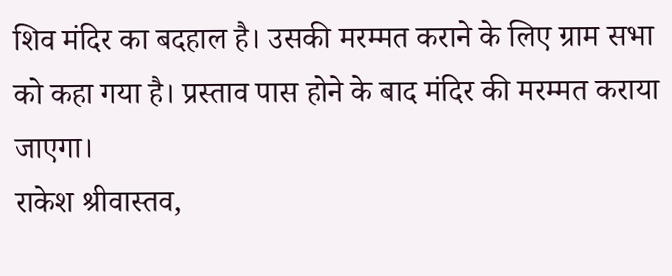शिव मंदिर का बदहाल है। उसकी मरम्मत कराने के लिए ग्राम सभा को कहा गया है। प्रस्ताव पास होने के बाद मंदिर की मरम्मत कराया जाएगा।
राकेश श्रीवास्तव,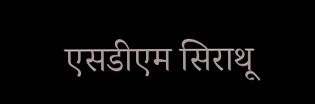एसडीएम सिराथू